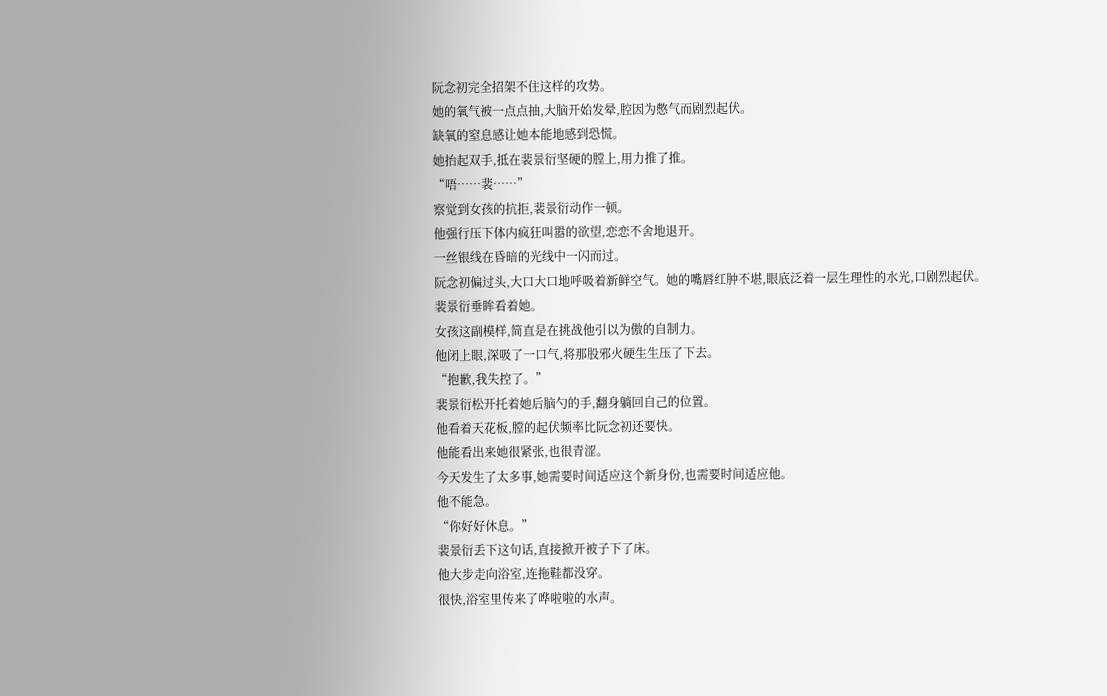阮念初完全招架不住这样的攻势。
她的氧气被一点点抽,大脑开始发晕,腔因为憋气而剧烈起伏。
缺氧的窒息感让她本能地感到恐慌。
她抬起双手,抵在裴景衍坚硬的膛上,用力推了推。
“唔……裴……”
察觉到女孩的抗拒,裴景衍动作一顿。
他强行压下体内疯狂叫嚣的欲望,恋恋不舍地退开。
一丝银线在昏暗的光线中一闪而过。
阮念初偏过头,大口大口地呼吸着新鲜空气。她的嘴唇红肿不堪,眼底泛着一层生理性的水光,口剧烈起伏。
裴景衍垂眸看着她。
女孩这副模样,简直是在挑战他引以为傲的自制力。
他闭上眼,深吸了一口气,将那股邪火硬生生压了下去。
“抱歉,我失控了。”
裴景衍松开托着她后脑勺的手,翻身躺回自己的位置。
他看着天花板,膛的起伏频率比阮念初还要快。
他能看出来她很紧张,也很青涩。
今天发生了太多事,她需要时间适应这个新身份,也需要时间适应他。
他不能急。
“你好好休息。”
裴景衍丢下这句话,直接掀开被子下了床。
他大步走向浴室,连拖鞋都没穿。
很快,浴室里传来了哗啦啦的水声。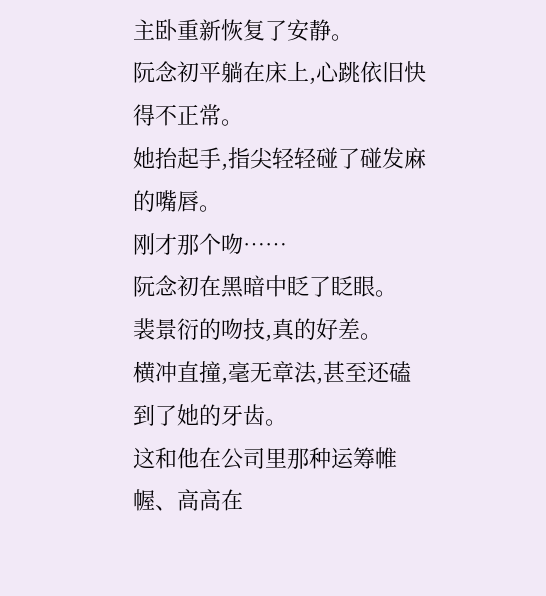主卧重新恢复了安静。
阮念初平躺在床上,心跳依旧快得不正常。
她抬起手,指尖轻轻碰了碰发麻的嘴唇。
刚才那个吻……
阮念初在黑暗中眨了眨眼。
裴景衍的吻技,真的好差。
横冲直撞,毫无章法,甚至还磕到了她的牙齿。
这和他在公司里那种运筹帷幄、高高在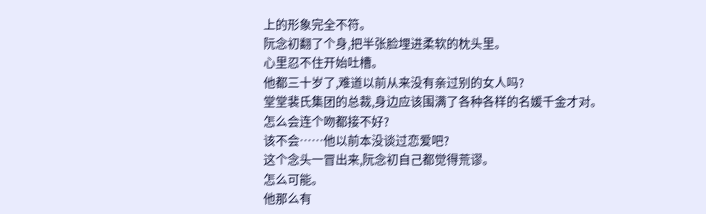上的形象完全不符。
阮念初翻了个身,把半张脸埋进柔软的枕头里。
心里忍不住开始吐槽。
他都三十岁了,难道以前从来没有亲过别的女人吗?
堂堂裴氏集团的总裁,身边应该围满了各种各样的名媛千金才对。
怎么会连个吻都接不好?
该不会……他以前本没谈过恋爱吧?
这个念头一冒出来,阮念初自己都觉得荒谬。
怎么可能。
他那么有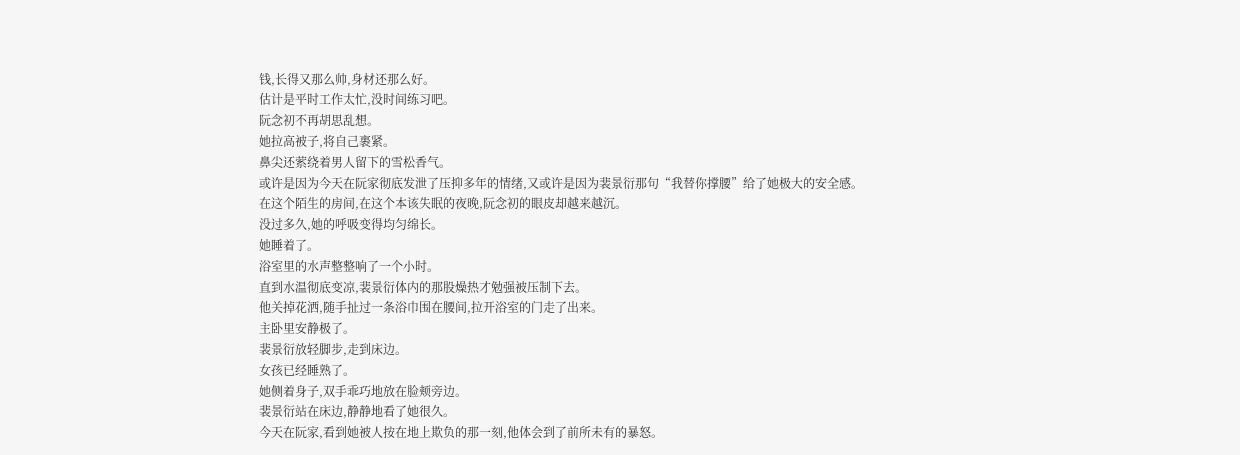钱,长得又那么帅,身材还那么好。
估计是平时工作太忙,没时间练习吧。
阮念初不再胡思乱想。
她拉高被子,将自己裹紧。
鼻尖还萦绕着男人留下的雪松香气。
或许是因为今天在阮家彻底发泄了压抑多年的情绪,又或许是因为裴景衍那句“我替你撑腰”给了她极大的安全感。
在这个陌生的房间,在这个本该失眠的夜晚,阮念初的眼皮却越来越沉。
没过多久,她的呼吸变得均匀绵长。
她睡着了。
浴室里的水声整整响了一个小时。
直到水温彻底变凉,裴景衍体内的那股燥热才勉强被压制下去。
他关掉花洒,随手扯过一条浴巾围在腰间,拉开浴室的门走了出来。
主卧里安静极了。
裴景衍放轻脚步,走到床边。
女孩已经睡熟了。
她侧着身子,双手乖巧地放在脸颊旁边。
裴景衍站在床边,静静地看了她很久。
今天在阮家,看到她被人按在地上欺负的那一刻,他体会到了前所未有的暴怒。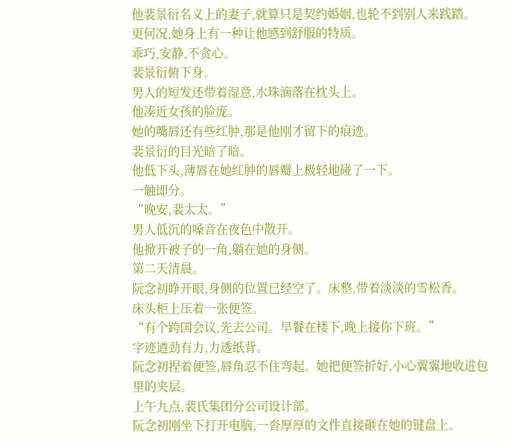他裴景衍名义上的妻子,就算只是契约婚姻,也轮不到别人来践踏。
更何况,她身上有一种让他感到舒服的特质。
乖巧,安静,不贪心。
裴景衍俯下身。
男人的短发还带着湿意,水珠滴落在枕头上。
他凑近女孩的脸庞。
她的嘴唇还有些红肿,那是他刚才留下的痕迹。
裴景衍的目光暗了暗。
他低下头,薄唇在她红肿的唇瓣上极轻地碰了一下。
一触即分。
“晚安,裴太太。”
男人低沉的嗓音在夜色中散开。
他掀开被子的一角,躺在她的身侧。
第二天清晨。
阮念初睁开眼,身侧的位置已经空了。床整,带着淡淡的雪松香。
床头柜上压着一张便签。
“有个跨国会议,先去公司。早餐在楼下,晚上接你下班。”
字迹遒劲有力,力透纸背。
阮念初捏着便签,唇角忍不住弯起。她把便签折好,小心翼翼地收进包里的夹层。
上午九点,裴氏集团分公司设计部。
阮念初刚坐下打开电脑,一沓厚厚的文件直接砸在她的键盘上。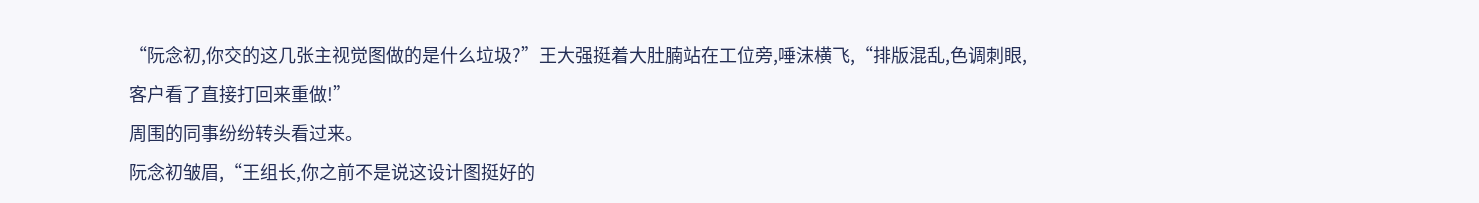“阮念初,你交的这几张主视觉图做的是什么垃圾?”王大强挺着大肚腩站在工位旁,唾沫横飞,“排版混乱,色调刺眼,客户看了直接打回来重做!”
周围的同事纷纷转头看过来。
阮念初皱眉,“王组长,你之前不是说这设计图挺好的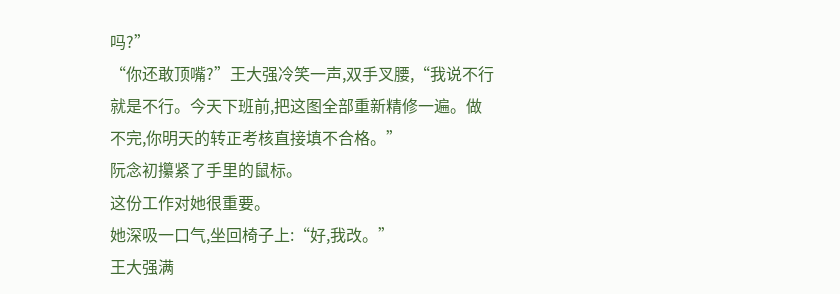吗?”
“你还敢顶嘴?”王大强冷笑一声,双手叉腰,“我说不行就是不行。今天下班前,把这图全部重新精修一遍。做不完,你明天的转正考核直接填不合格。”
阮念初攥紧了手里的鼠标。
这份工作对她很重要。
她深吸一口气,坐回椅子上:“好,我改。”
王大强满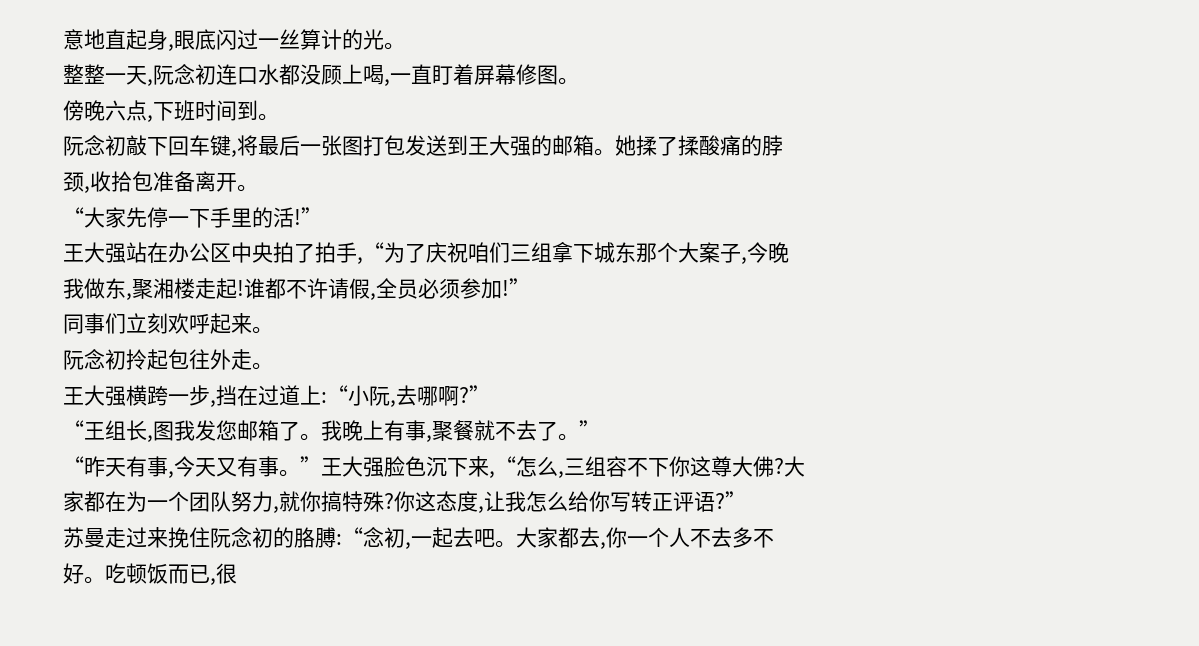意地直起身,眼底闪过一丝算计的光。
整整一天,阮念初连口水都没顾上喝,一直盯着屏幕修图。
傍晚六点,下班时间到。
阮念初敲下回车键,将最后一张图打包发送到王大强的邮箱。她揉了揉酸痛的脖颈,收拾包准备离开。
“大家先停一下手里的活!”
王大强站在办公区中央拍了拍手,“为了庆祝咱们三组拿下城东那个大案子,今晚我做东,聚湘楼走起!谁都不许请假,全员必须参加!”
同事们立刻欢呼起来。
阮念初拎起包往外走。
王大强横跨一步,挡在过道上:“小阮,去哪啊?”
“王组长,图我发您邮箱了。我晚上有事,聚餐就不去了。”
“昨天有事,今天又有事。”王大强脸色沉下来,“怎么,三组容不下你这尊大佛?大家都在为一个团队努力,就你搞特殊?你这态度,让我怎么给你写转正评语?”
苏曼走过来挽住阮念初的胳膊:“念初,一起去吧。大家都去,你一个人不去多不好。吃顿饭而已,很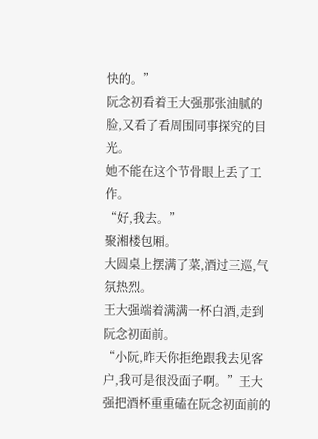快的。”
阮念初看着王大强那张油腻的脸,又看了看周围同事探究的目光。
她不能在这个节骨眼上丢了工作。
“好,我去。”
聚湘楼包厢。
大圆桌上摆满了菜,酒过三巡,气氛热烈。
王大强端着满满一杯白酒,走到阮念初面前。
“小阮,昨天你拒绝跟我去见客户,我可是很没面子啊。”王大强把酒杯重重磕在阮念初面前的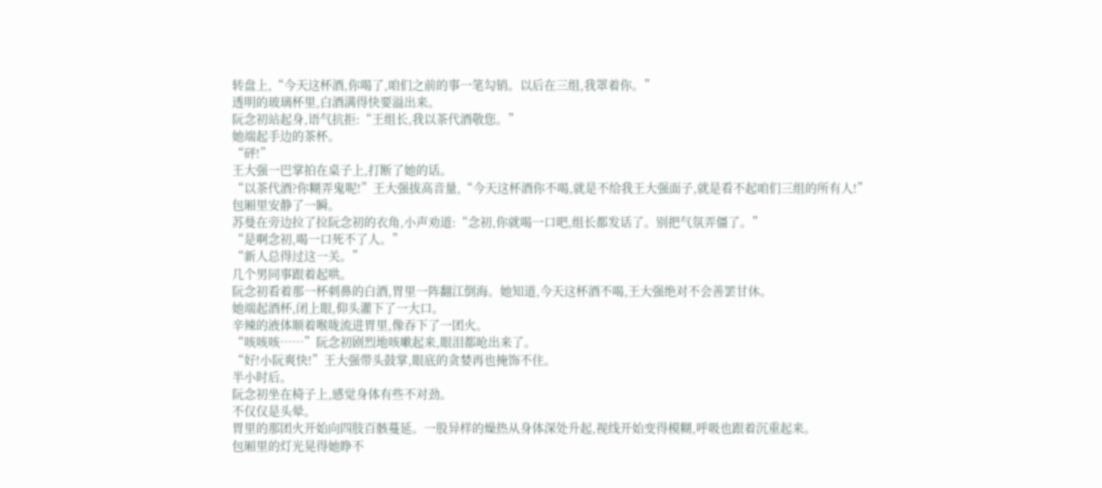转盘上,“今天这杯酒,你喝了,咱们之前的事一笔勾销。以后在三组,我罩着你。”
透明的玻璃杯里,白酒满得快要溢出来。
阮念初站起身,语气抗拒:“王组长,我以茶代酒敬您。”
她端起手边的茶杯。
“砰!”
王大强一巴掌拍在桌子上,打断了她的话。
“以茶代酒?你糊弄鬼呢!”王大强拔高音量,“今天这杯酒你不喝,就是不给我王大强面子,就是看不起咱们三组的所有人!”
包厢里安静了一瞬。
苏曼在旁边拉了拉阮念初的衣角,小声劝道:“念初,你就喝一口吧,组长都发话了。别把气氛弄僵了。”
“是啊念初,喝一口死不了人。”
“新人总得过这一关。”
几个男同事跟着起哄。
阮念初看着那一杯刺鼻的白酒,胃里一阵翻江倒海。她知道,今天这杯酒不喝,王大强绝对不会善罢甘休。
她端起酒杯,闭上眼,仰头灌下了一大口。
辛辣的液体顺着喉咙流进胃里,像吞下了一团火。
“咳咳咳……”阮念初剧烈地咳嗽起来,眼泪都呛出来了。
“好!小阮爽快!”王大强带头鼓掌,眼底的贪婪再也掩饰不住。
半小时后。
阮念初坐在椅子上,感觉身体有些不对劲。
不仅仅是头晕。
胃里的那团火开始向四肢百骸蔓延。一股异样的燥热从身体深处升起,视线开始变得模糊,呼吸也跟着沉重起来。
包厢里的灯光晃得她睁不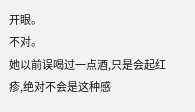开眼。
不对。
她以前误喝过一点酒,只是会起红疹,绝对不会是这种感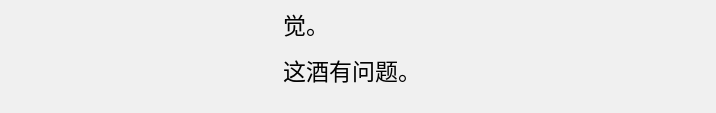觉。
这酒有问题。